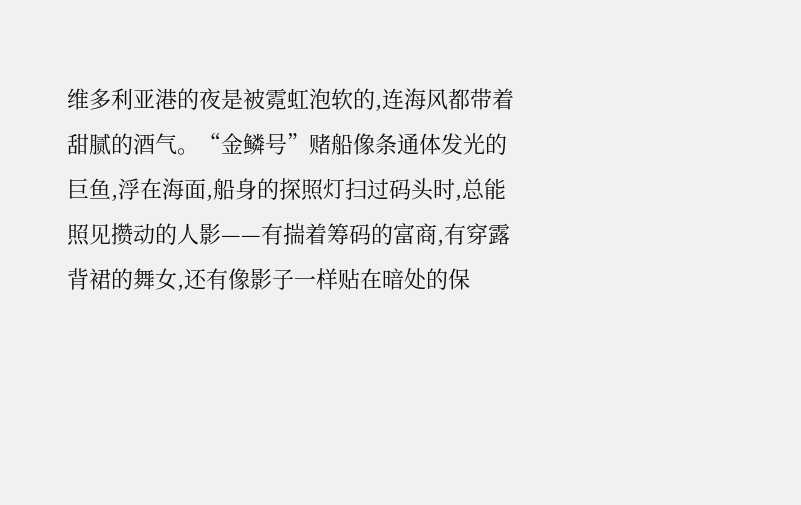维多利亚港的夜是被霓虹泡软的,连海风都带着甜腻的酒气。“金鳞号”赌船像条通体发光的巨鱼,浮在海面,船身的探照灯扫过码头时,总能照见攒动的人影——有揣着筹码的富商,有穿露背裙的舞女,还有像影子一样贴在暗处的保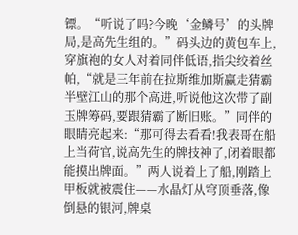镖。“听说了吗?今晚‘金鳞号’的头牌局,是高先生组的。”码头边的黄包车上,穿旗袍的女人对着同伴低语,指尖绞着丝帕,“就是三年前在拉斯维加斯赢走猜霸半壁江山的那个高进,听说他这次带了副玉牌筹码,要跟猜霸了断旧账。”同伴的眼睛亮起来:“那可得去看看!我表哥在船上当荷官,说高先生的牌技神了,闭着眼都能摸出牌面。”两人说着上了船,刚踏上甲板就被震住——水晶灯从穹顶垂落,像倒悬的银河,牌桌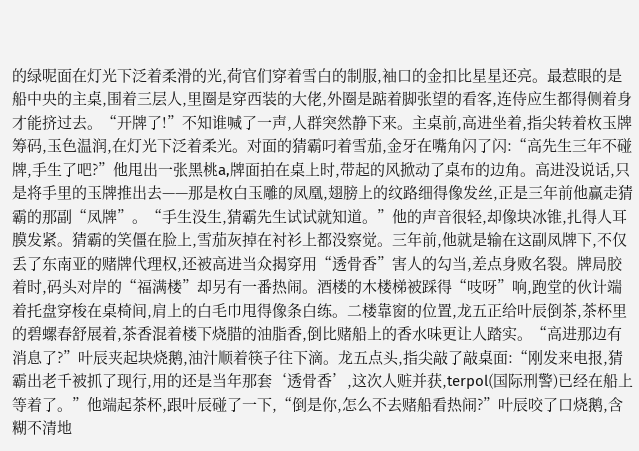的绿呢面在灯光下泛着柔滑的光,荷官们穿着雪白的制服,袖口的金扣比星星还亮。最惹眼的是船中央的主桌,围着三层人,里圈是穿西装的大佬,外圈是踮着脚张望的看客,连侍应生都得侧着身才能挤过去。“开牌了!”不知谁喊了一声,人群突然静下来。主桌前,高进坐着,指尖转着枚玉牌筹码,玉色温润,在灯光下泛着柔光。对面的猜霸叼着雪茄,金牙在嘴角闪了闪:“高先生三年不碰牌,手生了吧?”他甩出一张黑桃a,牌面拍在桌上时,带起的风掀动了桌布的边角。高进没说话,只是将手里的玉牌推出去——那是枚白玉雕的凤凰,翅膀上的纹路细得像发丝,正是三年前他赢走猜霸的那副“凤牌”。“手生没生,猜霸先生试试就知道。”他的声音很轻,却像块冰锥,扎得人耳膜发紧。猜霸的笑僵在脸上,雪茄灰掉在衬衫上都没察觉。三年前,他就是输在这副凤牌下,不仅丢了东南亚的赌牌代理权,还被高进当众揭穿用“透骨香”害人的勾当,差点身败名裂。牌局胶着时,码头对岸的“福满楼”却另有一番热闹。酒楼的木楼梯被踩得“吱呀”响,跑堂的伙计端着托盘穿梭在桌椅间,肩上的白毛巾甩得像条白练。二楼靠窗的位置,龙五正给叶辰倒茶,茶杯里的碧螺春舒展着,茶香混着楼下烧腊的油脂香,倒比赌船上的香水味更让人踏实。“高进那边有消息了?”叶辰夹起块烧鹅,油汁顺着筷子往下滴。龙五点头,指尖敲了敲桌面:“刚发来电报,猜霸出老千被抓了现行,用的还是当年那套‘透骨香’,这次人赃并获,terpol(国际刑警)已经在船上等着了。”他端起茶杯,跟叶辰碰了一下,“倒是你,怎么不去赌船看热闹?”叶辰咬了口烧鹅,含糊不清地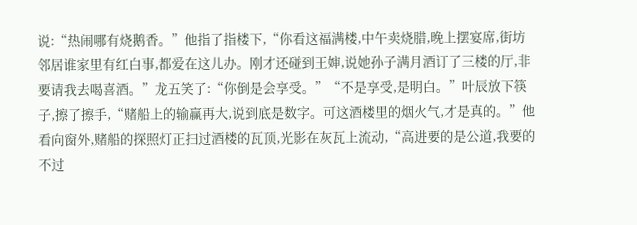说:“热闹哪有烧鹅香。”他指了指楼下,“你看这福满楼,中午卖烧腊,晚上摆宴席,街坊邻居谁家里有红白事,都爱在这儿办。刚才还碰到王婶,说她孙子满月酒订了三楼的厅,非要请我去喝喜酒。”龙五笑了:“你倒是会享受。”“不是享受,是明白。”叶辰放下筷子,擦了擦手,“赌船上的输赢再大,说到底是数字。可这酒楼里的烟火气,才是真的。”他看向窗外,赌船的探照灯正扫过酒楼的瓦顶,光影在灰瓦上流动,“高进要的是公道,我要的不过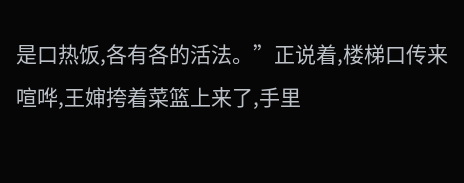是口热饭,各有各的活法。”正说着,楼梯口传来喧哗,王婶挎着菜篮上来了,手里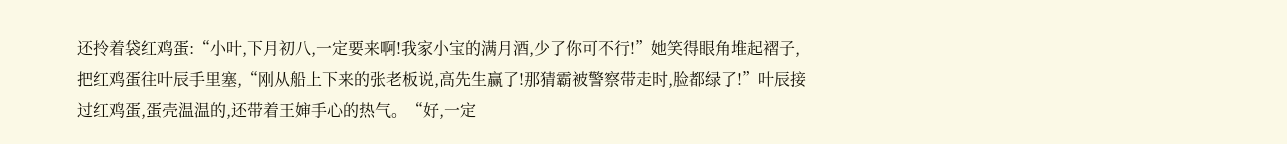还拎着袋红鸡蛋:“小叶,下月初八,一定要来啊!我家小宝的满月酒,少了你可不行!”她笑得眼角堆起褶子,把红鸡蛋往叶辰手里塞,“刚从船上下来的张老板说,高先生赢了!那猜霸被警察带走时,脸都绿了!”叶辰接过红鸡蛋,蛋壳温温的,还带着王婶手心的热气。“好,一定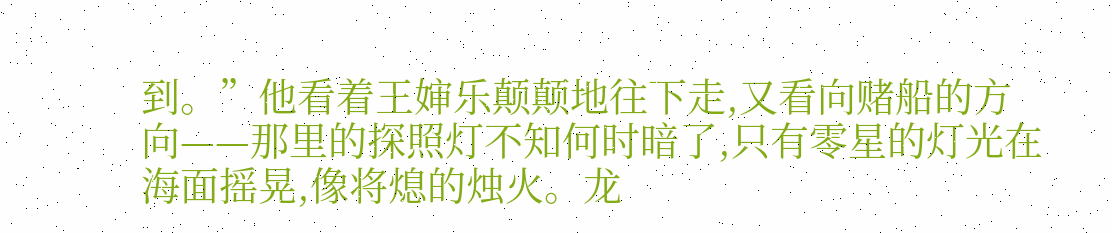到。”他看着王婶乐颠颠地往下走,又看向赌船的方向——那里的探照灯不知何时暗了,只有零星的灯光在海面摇晃,像将熄的烛火。龙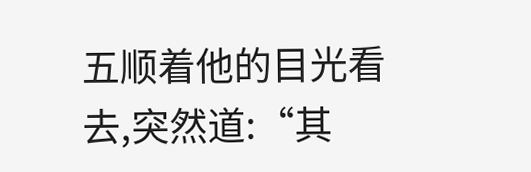五顺着他的目光看去,突然道:“其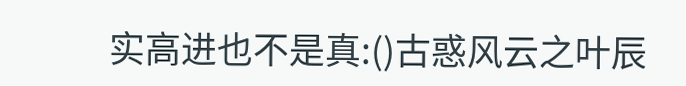实高进也不是真:()古惑风云之叶辰